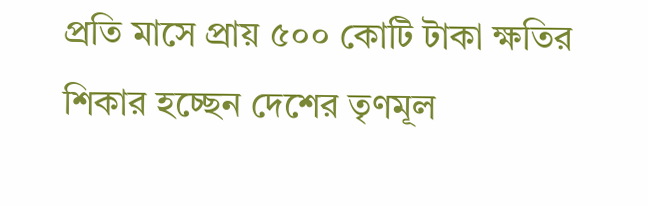প্রতি মাসে প্রায় ৫০০ কোটি টাকা ক্ষতির শিকার হচ্ছেন দেশের তৃণমূল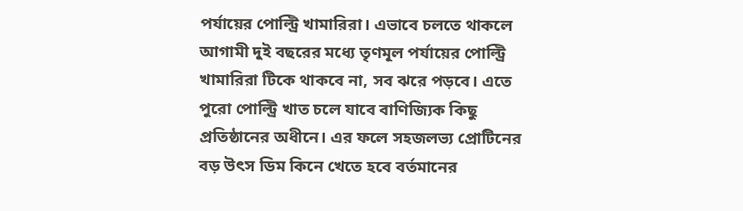পর্যায়ের পোল্ট্রি খামারিরা। এভাবে চলতে থাকলে আগামী দুই বছরের মধ্যে তৃণমূল পর্যায়ের পোল্ট্রি খামারিরা টিকে থাকবে না, সব ঝরে পড়বে। এতে পুরো পোল্ট্রি খাত চলে যাবে বাণিজ্যিক কিছু প্রতিষ্ঠানের অধীনে। এর ফলে সহজলভ্য প্রোটিনের বড় উৎস ডিম কিনে খেতে হবে বর্তমানের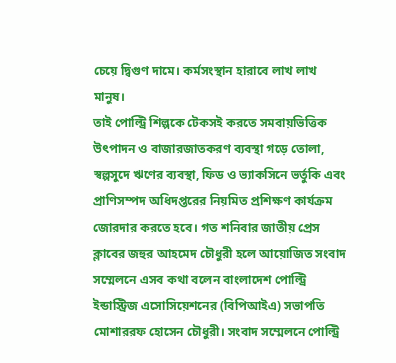চেয়ে দ্বিগুণ দামে। কর্মসংস্থান হারাবে লাখ লাখ মানুষ।
তাই পোল্ট্রি শিল্পকে টেকসই করতে সমবায়ভিত্তিক উৎপাদন ও বাজারজাতকরণ ব্যবস্থা গড়ে তোলা, স্বল্পসুদে ঋণের ব্যবস্থা, ফিড ও ভ্যাকসিনে ভর্তুকি এবং প্রাণিসম্পদ অধিদপ্তরের নিয়মিত প্রশিক্ষণ কার্যক্রম জোরদার করতে হবে। গত শনিবার জাতীয় প্রেস ক্লাবের জহুর আহমেদ চৌধুরী হলে আয়োজিত সংবাদ সম্মেলনে এসব কথা বলেন বাংলাদেশ পোল্ট্রি ইন্ডাস্ট্রিজ এসোসিয়েশনের (বিপিআইএ) সভাপতি মোশাররফ হোসেন চৌধুরী। সংবাদ সম্মেলনে পোল্ট্রি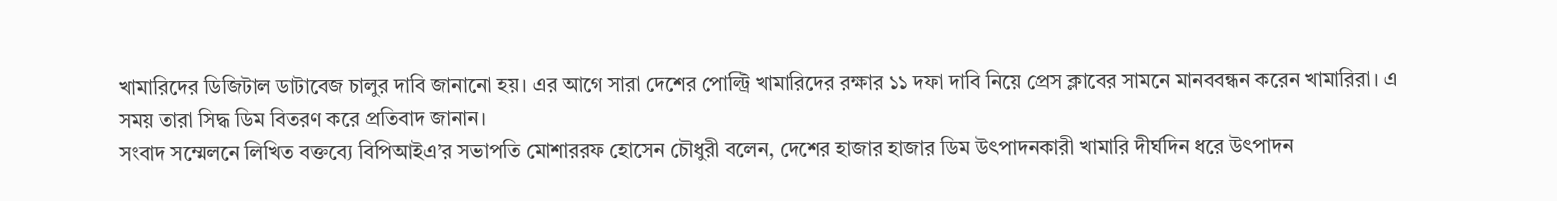খামারিদের ডিজিটাল ডাটাবেজ চালুর দাবি জানানো হয়। এর আগে সারা দেশের পোল্ট্রি খামারিদের রক্ষার ১১ দফা দাবি নিয়ে প্রেস ক্লাবের সামনে মানববন্ধন করেন খামারিরা। এ সময় তারা সিদ্ধ ডিম বিতরণ করে প্রতিবাদ জানান।
সংবাদ সম্মেলনে লিখিত বক্তব্যে বিপিআইএ’র সভাপতি মোশাররফ হোসেন চৌধুরী বলেন, দেশের হাজার হাজার ডিম উৎপাদনকারী খামারি দীর্ঘদিন ধরে উৎপাদন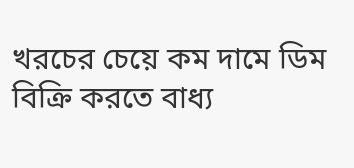খরচের চেয়ে কম দামে ডিম বিক্রি করতে বাধ্য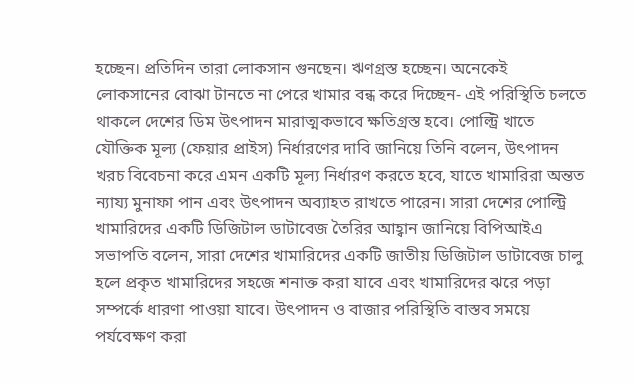হচ্ছেন। প্রতিদিন তারা লোকসান গুনছেন। ঋণগ্রস্ত হচ্ছেন। অনেকেই লোকসানের বোঝা টানতে না পেরে খামার বন্ধ করে দিচ্ছেন- এই পরিস্থিতি চলতে থাকলে দেশের ডিম উৎপাদন মারাত্মকভাবে ক্ষতিগ্রস্ত হবে। পোল্ট্রি খাতে যৌক্তিক মূল্য (ফেয়ার প্রাইস) নির্ধারণের দাবি জানিয়ে তিনি বলেন, উৎপাদন খরচ বিবেচনা করে এমন একটি মূল্য নির্ধারণ করতে হবে, যাতে খামারিরা অন্তত ন্যায্য মুনাফা পান এবং উৎপাদন অব্যাহত রাখতে পারেন। সারা দেশের পোল্ট্রি খামারিদের একটি ডিজিটাল ডাটাবেজ তৈরির আহ্বান জানিয়ে বিপিআইএ সভাপতি বলেন, সারা দেশের খামারিদের একটি জাতীয় ডিজিটাল ডাটাবেজ চালু হলে প্রকৃত খামারিদের সহজে শনাক্ত করা যাবে এবং খামারিদের ঝরে পড়া সম্পর্কে ধারণা পাওয়া যাবে। উৎপাদন ও বাজার পরিস্থিতি বাস্তব সময়ে পর্যবেক্ষণ করা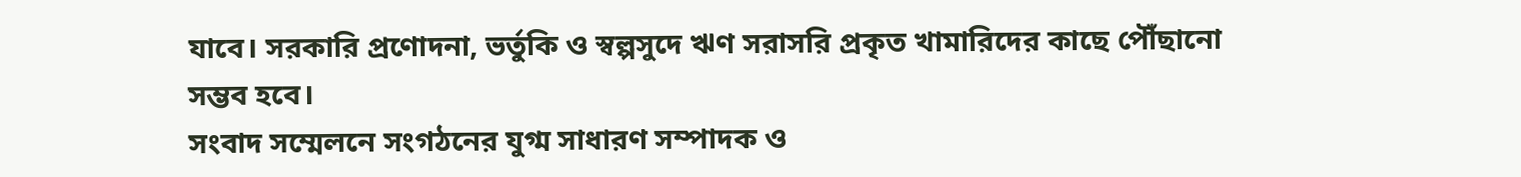যাবে। সরকারি প্রণোদনা, ভর্তুকি ও স্বল্পসুদে ঋণ সরাসরি প্রকৃত খামারিদের কাছে পৌঁছানো সম্ভব হবে।
সংবাদ সম্মেলনে সংগঠনের যুগ্ম সাধারণ সম্পাদক ও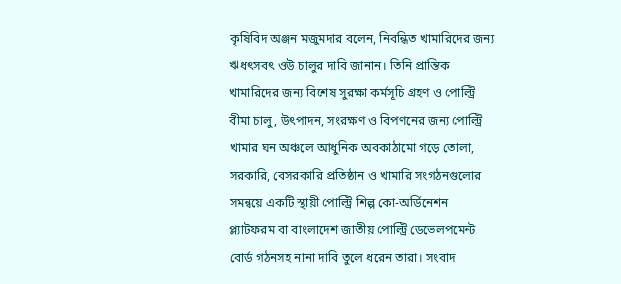কৃষিবিদ অঞ্জন মজুমদার বলেন, নিবন্ধিত খামারিদের জন্য ঋধৎসবৎ ওউ চালুর দাবি জানান। তিনি প্রান্তিক খামারিদের জন্য বিশেষ সুরক্ষা কর্মসূচি গ্রহণ ও পোল্ট্রি বীমা চালু, উৎপাদন, সংরক্ষণ ও বিপণনের জন্য পোল্ট্রি খামার ঘন অঞ্চলে আধুনিক অবকাঠামো গড়ে তোলা, সরকারি, বেসরকারি প্রতিষ্ঠান ও খামারি সংগঠনগুলোর সমন্বয়ে একটি স্থায়ী পোল্ট্রি শিল্প কো-অর্ডিনেশন প্ল্যাটফরম বা বাংলাদেশ জাতীয় পোল্ট্রি ডেভেলপমেন্ট বোর্ড গঠনসহ নানা দাবি তুলে ধরেন তারা। সংবাদ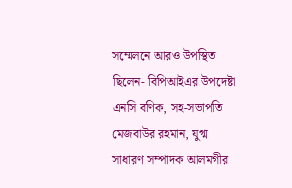সম্মেলনে আরও উপস্থিত ছিলেন- বিপিআইএর উপদেষ্টা এনসি বণিক, সহ-সভাপতি মেজবাউর রহমান, যুগ্ম সাধারণ সম্পাদক আলমগীর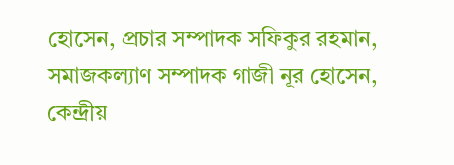হোসেন, প্রচার সম্পাদক সফিকুর রহমান, সমাজকল্যাণ সম্পাদক গাজী নূর হোসেন, কেন্দ্রীয়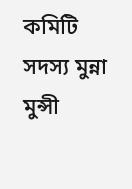কমিটি সদস্য মুন্না মুন্সী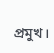প্রমুখ।